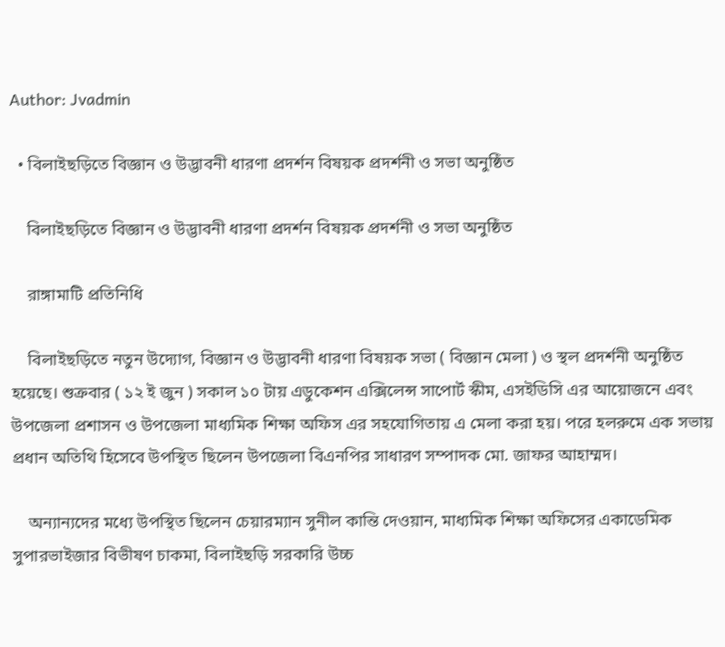Author: Jvadmin

  • বিলাইছড়িতে বিজ্ঞান ও উদ্ভাবনী ধারণা প্রদর্শন বিষয়ক প্রদর্শনী ও সভা অনুষ্ঠিত

    বিলাইছড়িতে বিজ্ঞান ও উদ্ভাবনী ধারণা প্রদর্শন বিষয়ক প্রদর্শনী ও সভা অনুষ্ঠিত

    রাঙ্গামাটি প্রতিনিধি

    বিলাইছড়িতে নতুন উদ্যোগ, বিজ্ঞান ও উদ্ভাবনী ধারণা বিষয়ক সভা ( বিজ্ঞান মেলা ) ও স্থল প্রদর্শনী অনুষ্ঠিত হয়েছে। শুক্রবার ( ১২ ই জুন ) সকাল ১০ টায় এডুকেশন এক্সিলেন্স সাপোর্ট স্কীম, এসইডিসি এর আয়োজনে এবং উপজেলা প্রশাসন ও উপজেলা মাধ্যমিক শিক্ষা অফিস এর সহযোগিতায় এ মেলা করা হয়। পরে হলরুমে এক সভায় প্রধান অতিথি হিসেবে উপস্থিত ছিলেন উপজেলা বিএনপির সাধারণ সম্পাদক মো. জাফর আহাম্মদ।

    অন্যান্যদের মধ্যে উপস্থিত ছিলেন চেয়ারম্যান সুনীল কান্তি দেওয়ান, মাধ্যমিক শিক্ষা অফিসের একাডেমিক সুপারভাইজার বিভীষণ চাকমা, বিলাইছড়ি সরকারি উচ্চ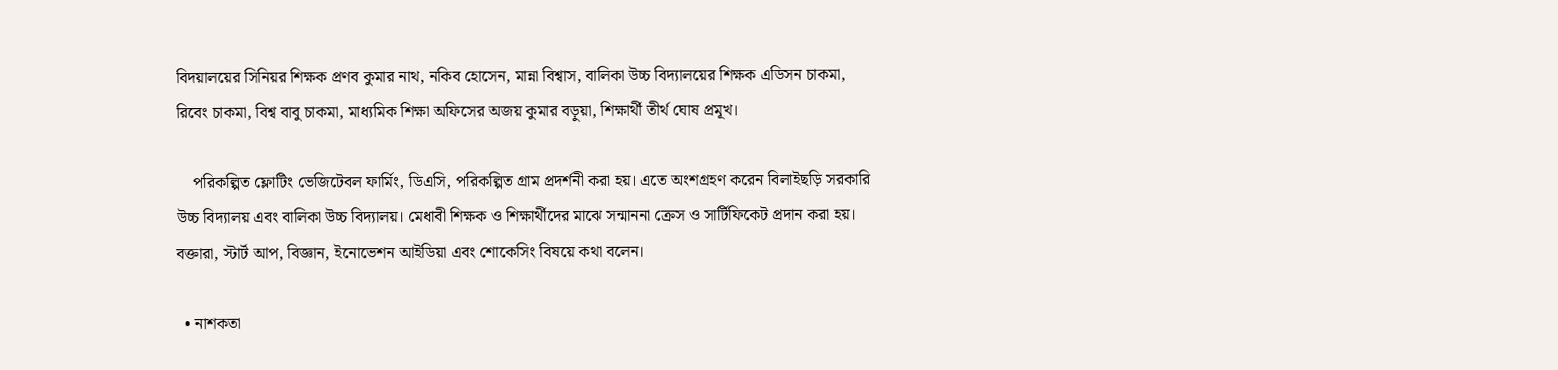বিদয়ালয়ের সিনিয়র শিক্ষক প্রণব কুমার নাথ, নকিব হোসেন, মান্না বিশ্বাস, বালিকা উচ্চ বিদ্যালয়ের শিক্ষক এডিসন চাকমা, রিবেং চাকমা, বিশ্ব বাবু চাকমা, মাধ্যমিক শিক্ষা অফিসের অজয় কুমার বড়ুয়া, শিক্ষার্থী তীর্থ ঘোষ প্রমূখ।

    পরিকল্পিত ফ্লোটিং ভেজিটেবল ফার্মিং, ডিএসি, পরিকল্পিত গ্রাম প্রদর্শনী করা হয়। এতে অংশগ্রহণ করেন বিলাইছড়ি সরকারি উচ্চ বিদ্যালয় এবং বালিকা উচ্চ বিদ্যালয়। মেধাবী শিক্ষক ও শিক্ষার্থীদের মাঝে সন্মাননা ক্রেস ও সার্টিফিকেট প্রদান করা হয়। বক্তারা, স্টার্ট আপ, বিজ্ঞান, ইনোভেশন আইডিয়া এবং শোকেসিং বিষয়ে কথা বলেন।

  • নাশকতা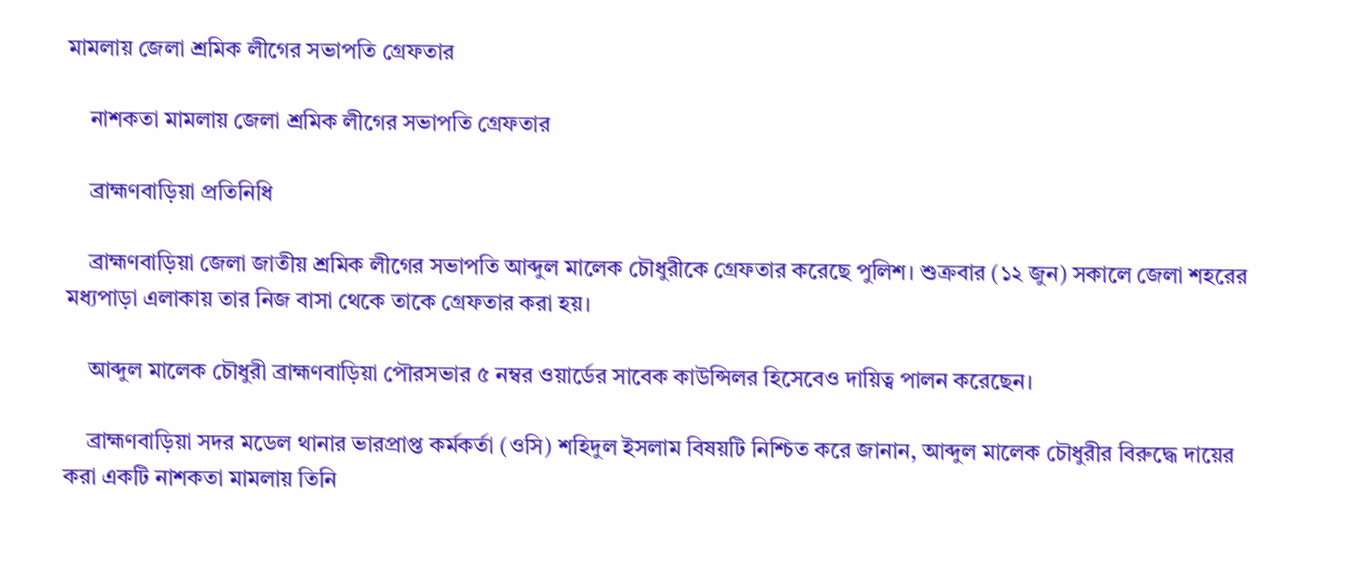মামলায় জেলা শ্রমিক লীগের সভাপতি গ্রেফতার

    নাশকতা মামলায় জেলা শ্রমিক লীগের সভাপতি গ্রেফতার

    ব্রাহ্মণবাড়িয়া প্রতিনিধি

    ব্রাহ্মণবাড়িয়া জেলা জাতীয় শ্রমিক লীগের সভাপতি আব্দুল মালেক চৌধুরীকে গ্রেফতার করেছে পুলিশ। শুক্রবার (১২ জুন) সকালে জেলা শহরের মধ্যপাড়া এলাকায় তার নিজ বাসা থেকে তাকে গ্রেফতার করা হয়।

    আব্দুল মালেক চৌধুরী ব্রাহ্মণবাড়িয়া পৌরসভার ৫ নম্বর ওয়ার্ডের সাবেক কাউন্সিলর হিসেবেও দায়িত্ব পালন করেছেন।

    ব্রাহ্মণবাড়িয়া সদর মডেল থানার ভারপ্রাপ্ত কর্মকর্তা (ওসি) শহিদুল ইসলাম বিষয়টি নিশ্চিত করে জানান, আব্দুল মালেক চৌধুরীর বিরুদ্ধে দায়ের করা একটি নাশকতা মামলায় তিনি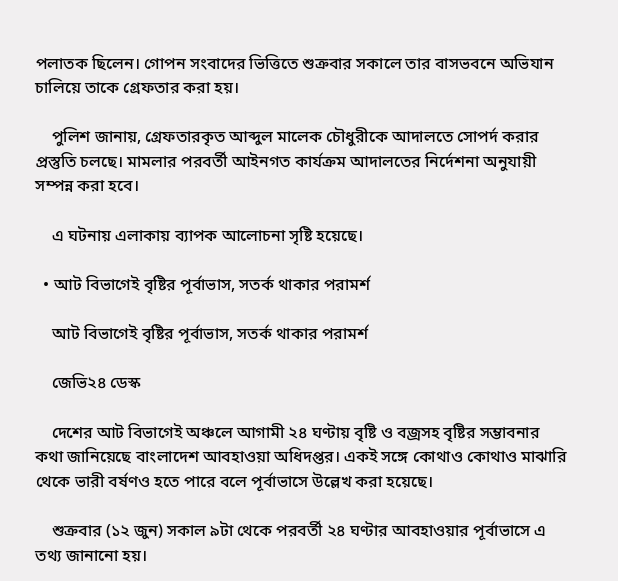পলাতক ছিলেন। গোপন সংবাদের ভিত্তিতে শুক্রবার সকালে তার বাসভবনে অভিযান চালিয়ে তাকে গ্রেফতার করা হয়।

    পুলিশ জানায়, গ্রেফতারকৃত আব্দুল মালেক চৌধুরীকে আদালতে সোপর্দ করার প্রস্তুতি চলছে। মামলার পরবর্তী আইনগত কার্যক্রম আদালতের নির্দেশনা অনুযায়ী সম্পন্ন করা হবে।

    এ ঘটনায় এলাকায় ব্যাপক আলোচনা সৃষ্টি হয়েছে।

  • আট বিভাগেই বৃষ্টির পূর্বাভাস, সতর্ক থাকার পরামর্শ

    আট বিভাগেই বৃষ্টির পূর্বাভাস, সতর্ক থাকার পরামর্শ

    জেভি২৪ ডেস্ক

    দেশের আট বিভাগেই অঞ্চলে আগামী ২৪ ঘণ্টায় বৃষ্টি ও বজ্রসহ বৃষ্টির সম্ভাবনার কথা জানিয়েছে বাংলাদেশ আবহাওয়া অধিদপ্তর। একই সঙ্গে কোথাও কোথাও মাঝারি থেকে ভারী বর্ষণও হতে পারে বলে পূর্বাভাসে উল্লেখ করা হয়েছে।

    শুক্রবার (১২ জুন) সকাল ৯টা থেকে পরবর্তী ২৪ ঘণ্টার আবহাওয়ার পূর্বাভাসে এ তথ্য জানানো হয়।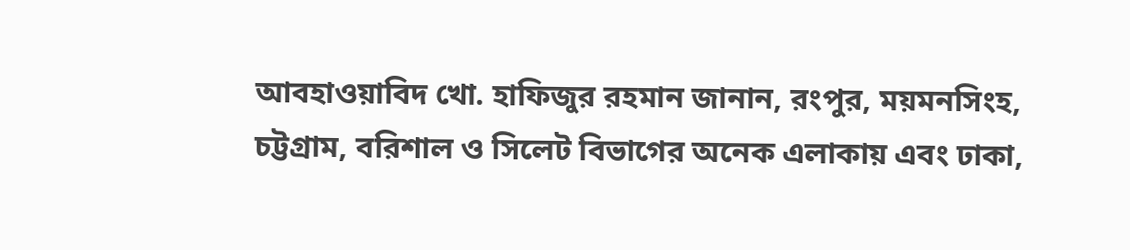আবহাওয়াবিদ খো. হাফিজুর রহমান জানান, রংপুর, ময়মনসিংহ, চট্টগ্রাম, বরিশাল ও সিলেট বিভাগের অনেক এলাকায় এবং ঢাকা,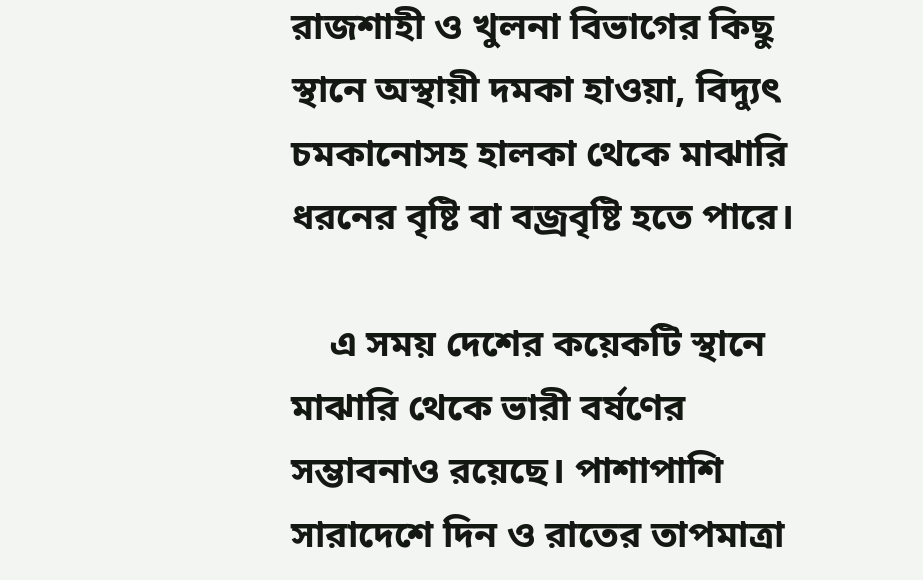রাজশাহী ও খুলনা বিভাগের কিছু স্থানে অস্থায়ী দমকা হাওয়া, বিদ্যুৎ চমকানোসহ হালকা থেকে মাঝারি ধরনের বৃষ্টি বা বজ্রবৃষ্টি হতে পারে।

    এ সময় দেশের কয়েকটি স্থানে মাঝারি থেকে ভারী বর্ষণের সম্ভাবনাও রয়েছে। পাশাপাশি সারাদেশে দিন ও রাতের তাপমাত্রা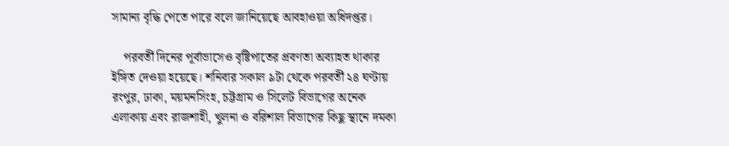সামান্য বৃদ্ধি পেতে পারে বলে জানিয়েছে আবহাওয়া অধিদপ্তর।

    পরবর্তী দিনের পূর্বাভাসেও বৃষ্টিপাতের প্রবণতা অব্যাহত থাকার ইঙ্গিত দেওয়া হয়েছে। শনিবার সকাল ৯টা থেকে পরবর্তী ২৪ ঘণ্টায় রংপুর, ঢাকা, ময়মনসিংহ, চট্টগ্রাম ও সিলেট বিভাগের অনেক এলাকায় এবং রাজশাহী, খুলনা ও বরিশাল বিভাগের কিছু স্থানে দমকা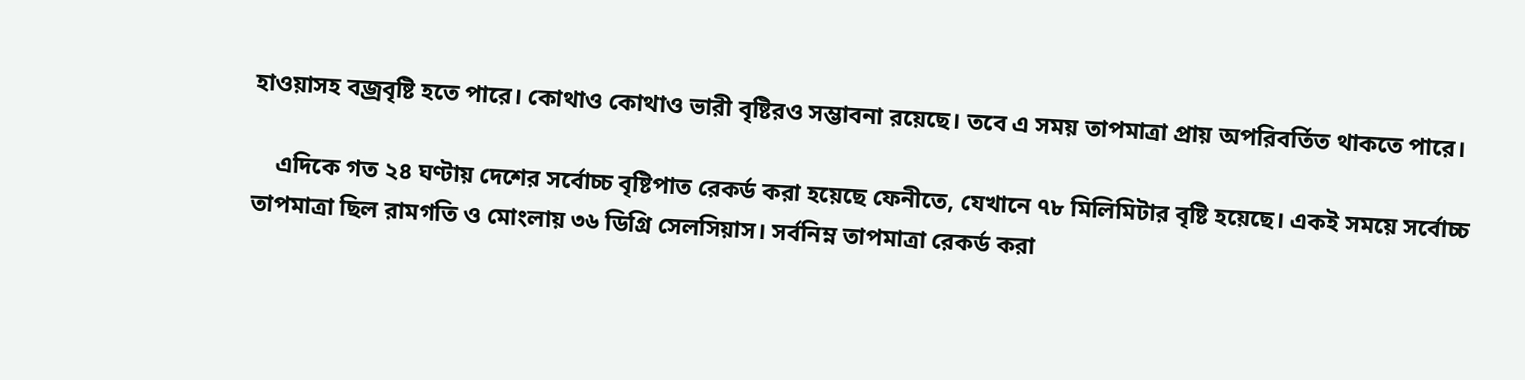হাওয়াসহ বজ্রবৃষ্টি হতে পারে। কোথাও কোথাও ভারী বৃষ্টিরও সম্ভাবনা রয়েছে। তবে এ সময় তাপমাত্রা প্রায় অপরিবর্তিত থাকতে পারে।

    এদিকে গত ২৪ ঘণ্টায় দেশের সর্বোচ্চ বৃষ্টিপাত রেকর্ড করা হয়েছে ফেনীতে, যেখানে ৭৮ মিলিমিটার বৃষ্টি হয়েছে। একই সময়ে সর্বোচ্চ তাপমাত্রা ছিল রামগতি ও মোংলায় ৩৬ ডিগ্রি সেলসিয়াস। সর্বনিম্ন তাপমাত্রা রেকর্ড করা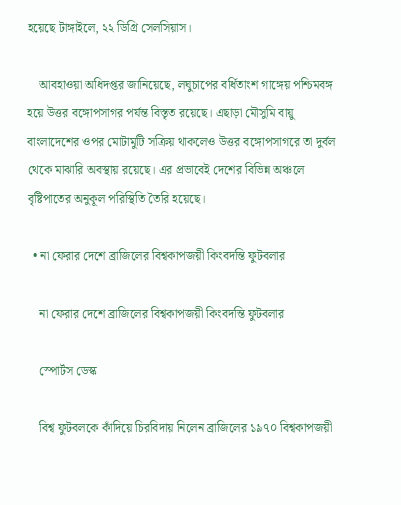হয়েছে টাঙ্গাইলে, ২২ ডিগ্রি সেলসিয়াস।

    আবহাওয়া অধিদপ্তর জানিয়েছে, লঘুচাপের বর্ধিতাংশ গাঙ্গেয় পশ্চিমবঙ্গ হয়ে উত্তর বঙ্গোপসাগর পর্যন্ত বিস্তৃত রয়েছে। এছাড়া মৌসুমি বায়ু বাংলাদেশের ওপর মোটামুটি সক্রিয় থাকলেও উত্তর বঙ্গোপসাগরে তা দুর্বল থেকে মাঝারি অবস্থায় রয়েছে। এর প্রভাবেই দেশের বিভিন্ন অঞ্চলে বৃষ্টিপাতের অনুকূল পরিস্থিতি তৈরি হয়েছে।

  • না ফেরার দেশে ব্রাজিলের বিশ্বকাপজয়ী কিংবদন্তি ফুটবলার

    না ফেরার দেশে ব্রাজিলের বিশ্বকাপজয়ী কিংবদন্তি ফুটবলার

    স্পোর্টস ডেস্ক

    বিশ্ব ফুটবলকে কাঁদিয়ে চিরবিদায় নিলেন ব্রাজিলের ১৯৭০ বিশ্বকাপজয়ী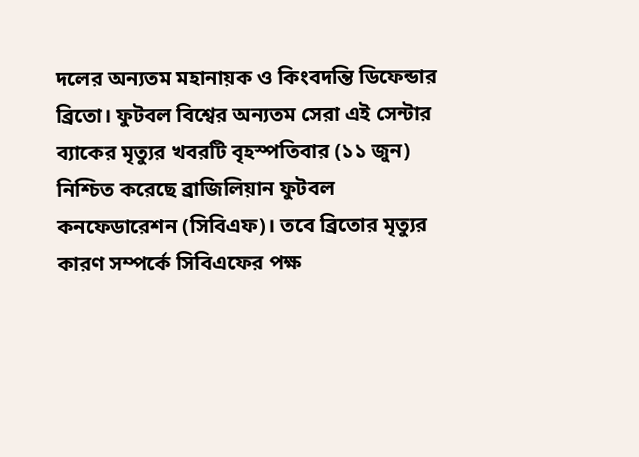দলের অন্যতম মহানায়ক ও কিংবদন্তি ডিফেন্ডার ব্রিতো। ফুটবল বিশ্বের অন্যতম সেরা এই সেন্টার ব্যাকের মৃত্যুর খবরটি বৃহস্পতিবার (১১ জুন) নিশ্চিত করেছে ব্রাজিলিয়ান ফুটবল কনফেডারেশন (সিবিএফ)। তবে ব্রিতোর মৃত্যুর কারণ সম্পর্কে সিবিএফের পক্ষ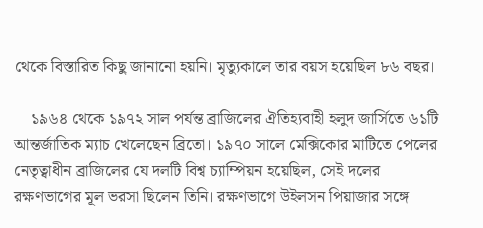থেকে বিস্তারিত কিছু জানানো হয়নি। মৃত্যুকালে তার বয়স হয়েছিল ৮৬ বছর।

    ১৯৬৪ থেকে ১৯৭২ সাল পর্যন্ত ব্রাজিলের ঐতিহ্যবাহী হলুদ জার্সিতে ৬১টি আন্তর্জাতিক ম্যাচ খেলেছেন ব্রিতো। ১৯৭০ সালে মেক্সিকোর মাটিতে পেলের নেতৃত্বাধীন ব্রাজিলের যে দলটি বিশ্ব চ্যাম্পিয়ন হয়েছিল, সেই দলের রক্ষণভাগের মূল ভরসা ছিলেন তিনি। রক্ষণভাগে উইলসন পিয়াজার সঙ্গে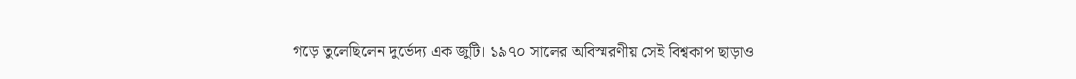গড়ে তুলেছিলেন দুর্ভেদ্য এক জুটি। ১৯৭০ সালের অবিস্মরণীয় সেই বিশ্বকাপ ছাড়াও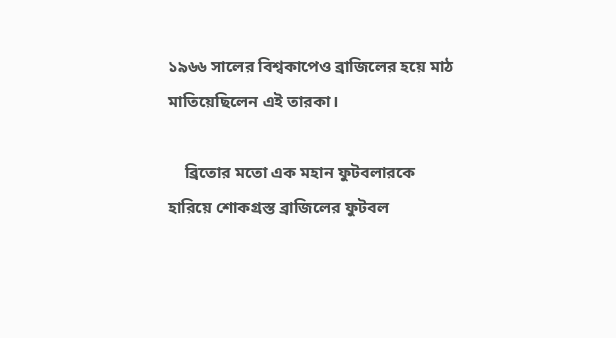১৯৬৬ সালের বিশ্বকাপেও ব্রাজিলের হয়ে মাঠ মাতিয়েছিলেন এই তারকা।

    ব্রিতোর মতো এক মহান ফুটবলারকে হারিয়ে শোকগ্রস্ত ব্রাজিলের ফুটবল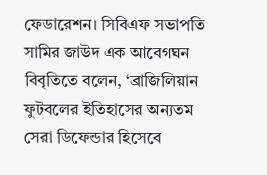ফেডারেশন। সিবিএফ সভাপতি সামির জাউদ এক আবেগঘন বিবৃতিতে বলেন, ‘ব্রাজিলিয়ান ফুটবলের ইতিহাসের অন্যতম সেরা ডিফেন্ডার হিসেবে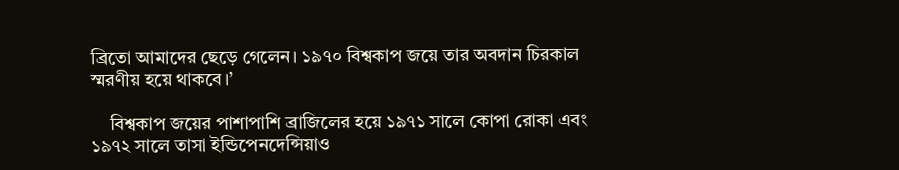ব্রিতো আমাদের ছেড়ে গেলেন। ১৯৭০ বিশ্বকাপ জয়ে তার অবদান চিরকাল স্মরণীয় হয়ে থাকবে।’

    বিশ্বকাপ জয়ের পাশাপাশি ব্রাজিলের হয়ে ১৯৭১ সালে কোপা রোকা এবং ১৯৭২ সালে তাসা ইন্ডিপেনদেন্সিয়াও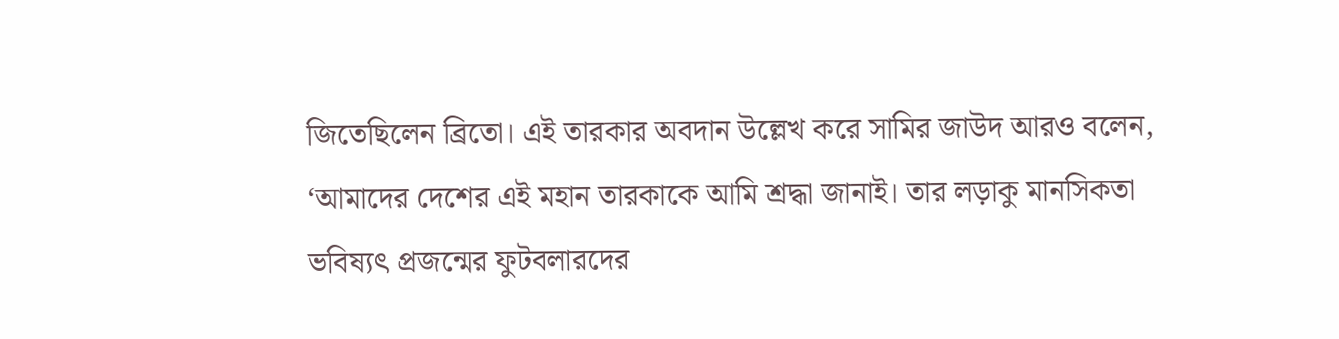জিতেছিলেন ব্রিতো। এই তারকার অবদান উল্লেখ করে সামির জাউদ আরও বলেন, ‘আমাদের দেশের এই মহান তারকাকে আমি শ্রদ্ধা জানাই। তার লড়াকু মানসিকতা ভবিষ্যৎ প্রজন্মের ফুটবলারদের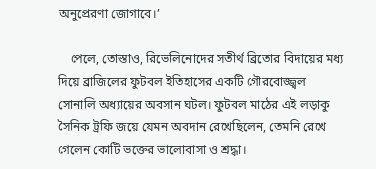অনুপ্রেরণা জোগাবে।’

    পেলে, তোস্তাও, রিভেলিনোদের সতীর্থ ব্রিতোর বিদায়ের মধ্য দিয়ে ব্রাজিলের ফুটবল ইতিহাসের একটি গৌরবোজ্জ্বল সোনালি অধ্যায়ের অবসান ঘটল। ফুটবল মাঠের এই লড়াকু সৈনিক ট্রফি জয়ে যেমন অবদান রেখেছিলেন, তেমনি রেখে গেলেন কোটি ভক্তের ভালোবাসা ও শ্রদ্ধা।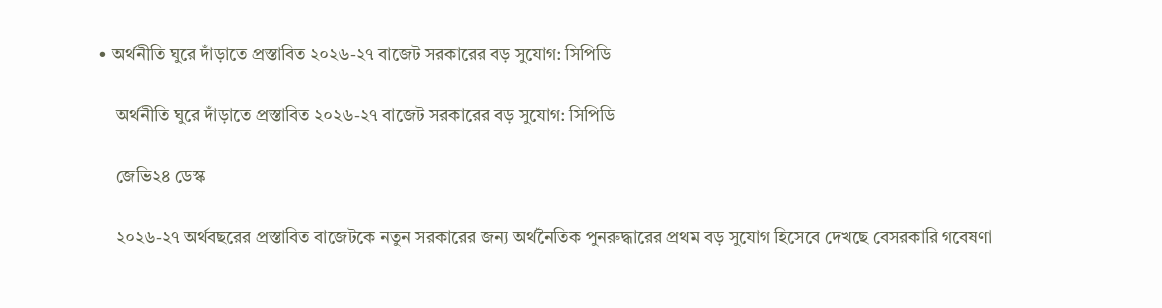• অর্থনীতি ঘুরে দাঁড়াতে প্রস্তাবিত ২০২৬-২৭ বাজেট সরকারের বড় সুযোগ: সিপিডি

    অর্থনীতি ঘুরে দাঁড়াতে প্রস্তাবিত ২০২৬-২৭ বাজেট সরকারের বড় সুযোগ: সিপিডি

    জেভি২৪ ডেস্ক

    ২০২৬-২৭ অর্থবছরের প্রস্তাবিত বাজেটকে নতুন সরকারের জন্য অর্থনৈতিক পুনরুদ্ধারের প্রথম বড় সুযোগ হিসেবে দেখছে বেসরকারি গবেষণা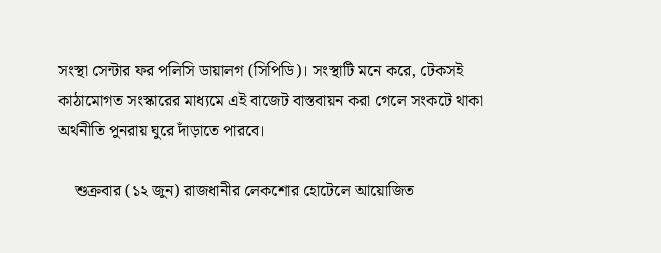সংস্থা সেন্টার ফর পলিসি ডায়ালগ (সিপিডি)। সংস্থাটি মনে করে, টেকসই কাঠামোগত সংস্কারের মাধ্যমে এই বাজেট বাস্তবায়ন করা গেলে সংকটে থাকা অর্থনীতি পুনরায় ঘুরে দাঁড়াতে পারবে।

    শুক্রবার (১২ জুন) রাজধানীর লেকশোর হোটেলে আয়োজিত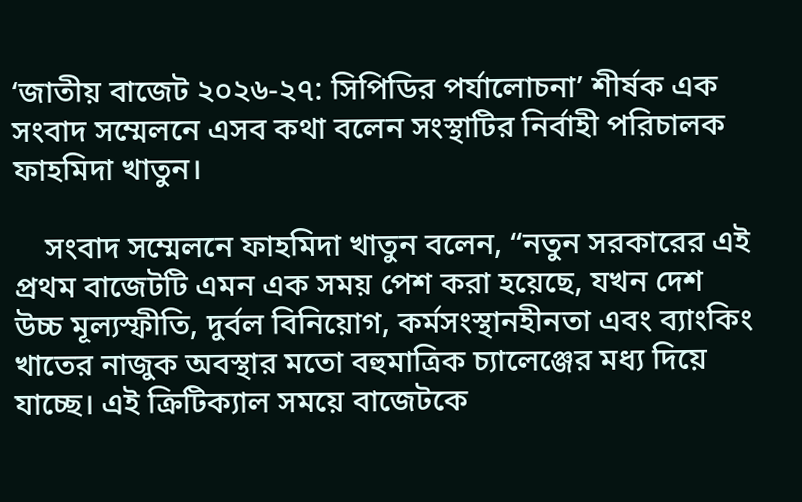‘জাতীয় বাজেট ২০২৬-২৭: সিপিডির পর্যালোচনা’ শীর্ষক এক সংবাদ সম্মেলনে এসব কথা বলেন সংস্থাটির নির্বাহী পরিচালক ফাহমিদা খাতুন।

    সংবাদ সম্মেলনে ফাহমিদা খাতুন বলেন, “নতুন সরকারের এই প্রথম বাজেটটি এমন এক সময় পেশ করা হয়েছে, যখন দেশ উচ্চ মূল্যস্ফীতি, দুর্বল বিনিয়োগ, কর্মসংস্থানহীনতা এবং ব্যাংকিং খাতের নাজুক অবস্থার মতো বহুমাত্রিক চ্যালেঞ্জের মধ্য দিয়ে যাচ্ছে। এই ক্রিটিক্যাল সময়ে বাজেটকে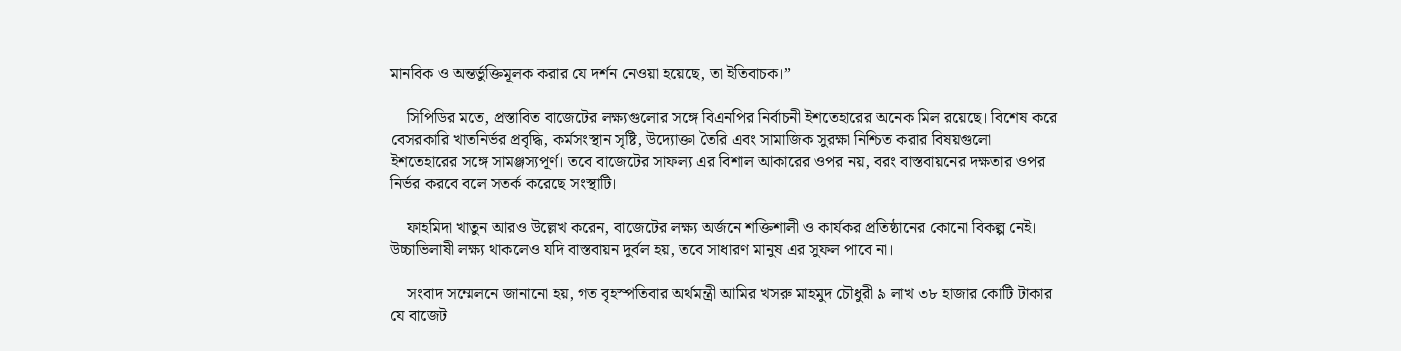মানবিক ও অন্তর্ভুক্তিমূলক করার যে দর্শন নেওয়া হয়েছে, তা ইতিবাচক।”

    সিপিডির মতে, প্রস্তাবিত বাজেটের লক্ষ্যগুলোর সঙ্গে বিএনপির নির্বাচনী ইশতেহারের অনেক মিল রয়েছে। বিশেষ করে বেসরকারি খাতনির্ভর প্রবৃদ্ধি, কর্মসংস্থান সৃষ্টি, উদ্যোক্তা তৈরি এবং সামাজিক সুরক্ষা নিশ্চিত করার বিষয়গুলো ইশতেহারের সঙ্গে সামঞ্জস্যপূর্ণ। তবে বাজেটের সাফল্য এর বিশাল আকারের ওপর নয়, বরং বাস্তবায়নের দক্ষতার ওপর নির্ভর করবে বলে সতর্ক করেছে সংস্থাটি।

    ফাহমিদা খাতুন আরও উল্লেখ করেন, বাজেটের লক্ষ্য অর্জনে শক্তিশালী ও কার্যকর প্রতিষ্ঠানের কোনো বিকল্প নেই। উচ্চাভিলাষী লক্ষ্য থাকলেও যদি বাস্তবায়ন দুর্বল হয়, তবে সাধারণ মানুষ এর সুফল পাবে না।

    সংবাদ সম্মেলনে জানানো হয়, গত বৃহস্পতিবার অর্থমন্ত্রী আমির খসরু মাহমুদ চৌধুরী ৯ লাখ ৩৮ হাজার কোটি টাকার যে বাজেট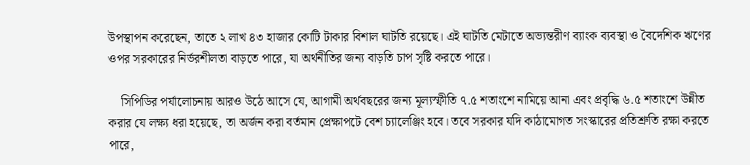উপস্থাপন করেছেন, তাতে ২ লাখ ৪৩ হাজার কোটি টাকার বিশাল ঘাটতি রয়েছে। এই ঘাটতি মেটাতে অভ্যন্তরীণ ব্যাংক ব্যবস্থা ও বৈদেশিক ঋণের ওপর সরকারের নির্ভরশীলতা বাড়তে পারে, যা অর্থনীতির জন্য বাড়তি চাপ সৃষ্টি করতে পারে।

    সিপিডির পর্যালোচনায় আরও উঠে আসে যে, আগামী অর্থবছরের জন্য মূল্যস্ফীতি ৭.৫ শতাংশে নামিয়ে আনা এবং প্রবৃদ্ধি ৬.৫ শতাংশে উন্নীত করার যে লক্ষ্য ধরা হয়েছে, তা অর্জন করা বর্তমান প্রেক্ষাপটে বেশ চ্যালেঞ্জিং হবে। তবে সরকার যদি কাঠামোগত সংস্কারের প্রতিশ্রুতি রক্ষা করতে পারে,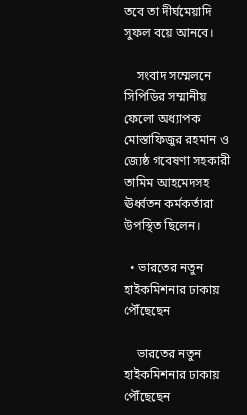তবে তা দীর্ঘমেয়াদি সুফল বয়ে আনবে।

    সংবাদ সম্মেলনে সিপিডির সম্মানীয় ফেলো অধ্যাপক মোস্তাফিজুর রহমান ও জ্যেষ্ঠ গবেষণা সহকারী তামিম আহমেদসহ ঊর্ধ্বতন কর্মকর্তারা উপস্থিত ছিলেন।

  • ভারতের নতুন হাইকমিশনার ঢাকায় পৌঁছেছেন

    ভারতের নতুন হাইকমিশনার ঢাকায় পৌঁছেছেন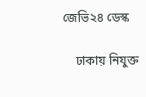জেভি২৪ ডেস্ক

    ঢাকায় নিযুক্ত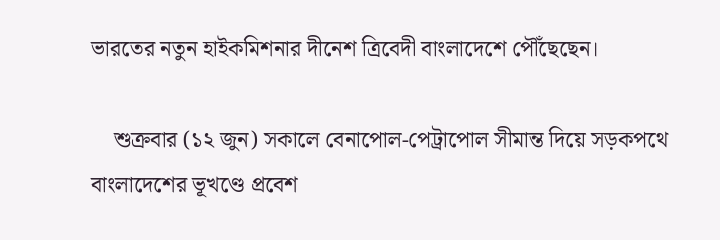ভারতের নতুন হাইকমিশনার দীনেশ ত্রিবেদী বাংলাদেশে পৌঁছেছেন।

    শুক্রবার (১২ জুন) সকালে বেনাপোল-পেট্রাপোল সীমান্ত দিয়ে সড়কপথে বাংলাদেশের ভূখণ্ডে প্রবেশ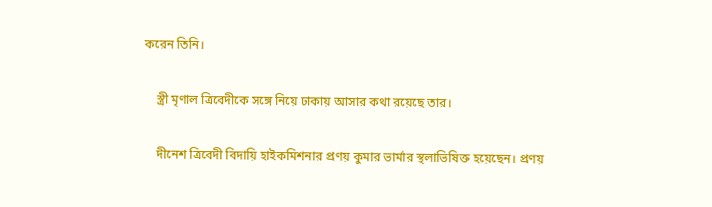করেন তিনি।

    স্ত্রী মৃণাল ত্রিবেদীকে সঙ্গে নিয়ে ঢাকায় আসার কথা রয়েছে তার।

    দীনেশ ত্রিবেদী বিদায়ি হাইকমিশনার প্রণয় কুমার ভার্মার স্থলাভিষিক্ত হয়েছেন। প্রণয়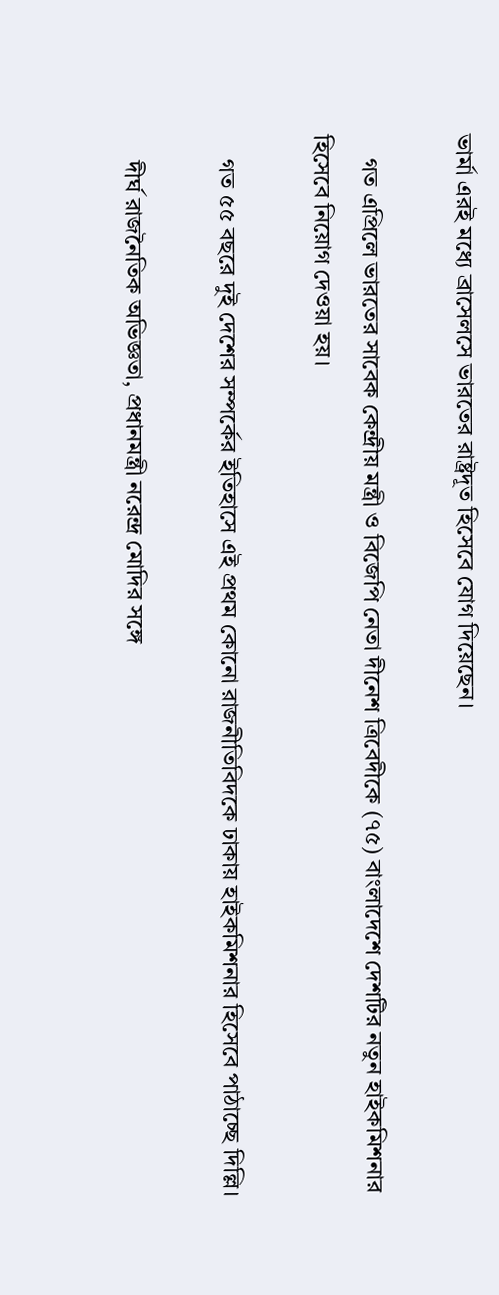ভার্মা এরই মধ্যে ব্রাসেলসে ভারতের রাষ্ট্রদূত হিসেবে যোগ দিয়েছেন।

    গত এপ্রিলে ভারতের সাবেক কেন্দ্রীয় মন্ত্রী ও বিজেপি নেতা দীনেশ ত্রিবেদীকে (৭৫) বাংলাদেশে দেশটির নতুন হাইকমিশনার হিসেবে নিয়োগ দেওয়া হয়।

    গত ৫৫ বছরে দুই দেশের সম্পর্কের ইতিহাসে এই প্রথম কোনো রাজনীতিবিদকে ঢাকায় হাইকমিশনার হিসেবে পাঠাচ্ছে দিল্লি।

    দীর্ঘ রাজনৈতিক অভিজ্ঞতা, প্রধানমন্ত্রী নরেন্দ্র মোদির সঙ্গে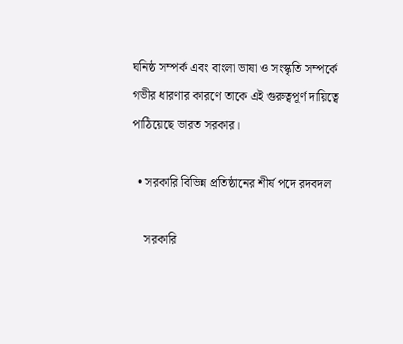ঘনিষ্ঠ সম্পর্ক এবং বাংলা ভাষা ও সংস্কৃতি সম্পর্কে গভীর ধারণার কারণে তাকে এই গুরুত্বপূর্ণ দায়িত্বে পাঠিয়েছে ভারত সরকার।

  • সরকারি বিভিন্ন প্রতিষ্ঠানের শীর্ষ পদে রদবদল

    সরকারি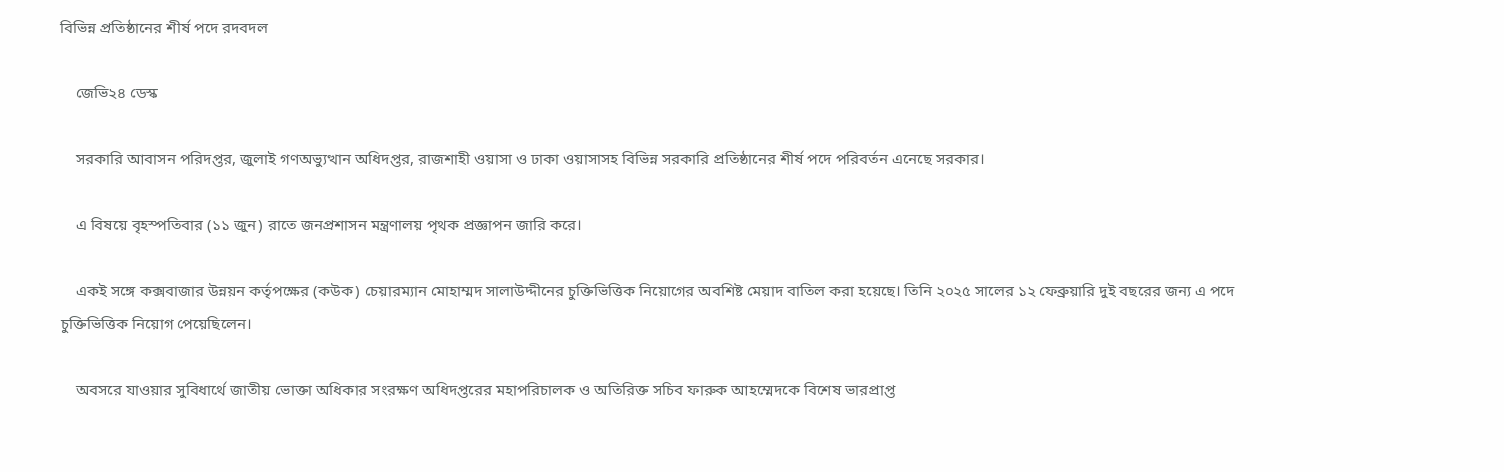বিভিন্ন প্রতিষ্ঠানের শীর্ষ পদে রদবদল

    জেভি২৪ ডেস্ক

    সরকারি আবাসন পরিদপ্তর, জুলাই গণঅভ্যুত্থান অধিদপ্তর, রাজশাহী ওয়াসা ও ঢাকা ওয়াসাসহ বিভিন্ন সরকারি প্রতিষ্ঠানের শীর্ষ পদে পরিবর্তন এনেছে সরকার।

    এ বিষয়ে বৃহস্পতিবার (১১ জুন) রাতে জনপ্রশাসন মন্ত্রণালয় পৃথক প্রজ্ঞাপন জারি করে।

    একই সঙ্গে কক্সবাজার উন্নয়ন কর্তৃপক্ষের (কউক) চেয়ারম্যান মোহাম্মদ সালাউদ্দীনের চুক্তিভিত্তিক নিয়োগের অবশিষ্ট মেয়াদ বাতিল করা হয়েছে। তিনি ২০২৫ সালের ১২ ফেব্রুয়ারি দুই বছরের জন্য এ পদে চুক্তিভিত্তিক নিয়োগ পেয়েছিলেন।

    অবসরে যাওয়ার সুবিধার্থে জাতীয় ভোক্তা অধিকার সংরক্ষণ অধিদপ্তরের মহাপরিচালক ও অতিরিক্ত সচিব ফারুক আহম্মেদকে বিশেষ ভারপ্রাপ্ত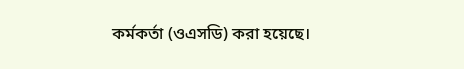কর্মকর্তা (ওএসডি) করা হয়েছে।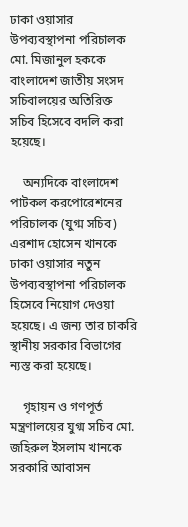ঢাকা ওয়াসার উপব্যবস্থাপনা পরিচালক মো. মিজানুল হককে বাংলাদেশ জাতীয় সংসদ সচিবালয়ের অতিরিক্ত সচিব হিসেবে বদলি করা হয়েছে।

    অন্যদিকে বাংলাদেশ পাটকল করপোরেশনের পরিচালক (যুগ্ম সচিব) এরশাদ হোসেন খানকে ঢাকা ওয়াসার নতুন উপব্যবস্থাপনা পরিচালক হিসেবে নিয়োগ দেওয়া হয়েছে। এ জন্য তার চাকরি স্থানীয় সরকার বিভাগের ন্যস্ত করা হয়েছে।

    গৃহায়ন ও গণপূর্ত মন্ত্রণালয়ের যুগ্ম সচিব মো. জহিরুল ইসলাম খানকে সরকারি আবাসন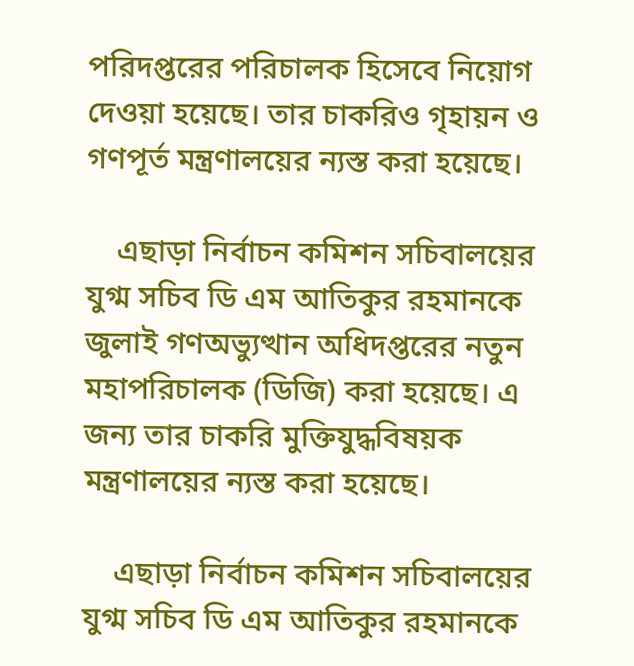পরিদপ্তরের পরিচালক হিসেবে নিয়োগ দেওয়া হয়েছে। তার চাকরিও গৃহায়ন ও গণপূর্ত মন্ত্রণালয়ের ন্যস্ত করা হয়েছে।

    এছাড়া নির্বাচন কমিশন সচিবালয়ের যুগ্ম সচিব ডি এম আতিকুর রহমানকে জুলাই গণঅভ্যুত্থান অধিদপ্তরের নতুন মহাপরিচালক (ডিজি) করা হয়েছে। এ জন্য তার চাকরি মুক্তিযুদ্ধবিষয়ক মন্ত্রণালয়ের ন্যস্ত করা হয়েছে।

    এছাড়া নির্বাচন কমিশন সচিবালয়ের যুগ্ম সচিব ডি এম আতিকুর রহমানকে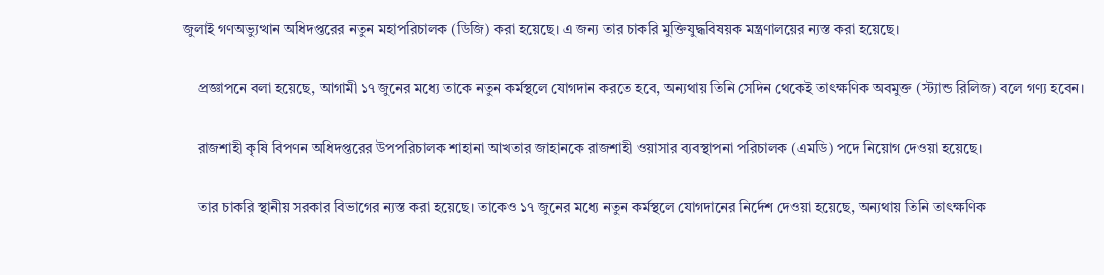জুলাই গণঅভ্যুত্থান অধিদপ্তরের নতুন মহাপরিচালক (ডিজি) করা হয়েছে। এ জন্য তার চাকরি মুক্তিযুদ্ধবিষয়ক মন্ত্রণালয়ের ন্যস্ত করা হয়েছে।

    প্রজ্ঞাপনে বলা হয়েছে, আগামী ১৭ জুনের মধ্যে তাকে নতুন কর্মস্থলে যোগদান করতে হবে, অন্যথায় তিনি সেদিন থেকেই তাৎক্ষণিক অবমুক্ত (স্ট্যান্ড রিলিজ) বলে গণ্য হবেন।

    রাজশাহী কৃষি বিপণন অধিদপ্তরের উপপরিচালক শাহানা আখতার জাহানকে রাজশাহী ওয়াসার ব্যবস্থাপনা পরিচালক (এমডি) পদে নিয়োগ দেওয়া হয়েছে।

    তার চাকরি স্থানীয় সরকার বিভাগের ন্যস্ত করা হয়েছে। তাকেও ১৭ জুনের মধ্যে নতুন কর্মস্থলে যোগদানের নির্দেশ দেওয়া হয়েছে, অন্যথায় তিনি তাৎক্ষণিক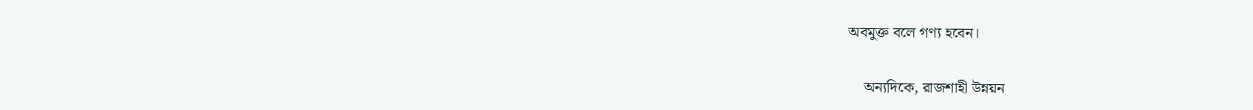অবমুক্ত বলে গণ্য হবেন।

    অন্যদিকে, রাজশাহী উন্নয়ন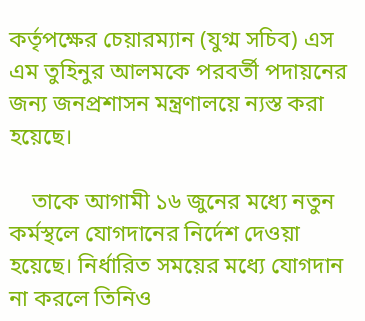কর্তৃপক্ষের চেয়ারম্যান (যুগ্ম সচিব) এস এম তুহিনুর আলমকে পরবর্তী পদায়নের জন্য জনপ্রশাসন মন্ত্রণালয়ে ন্যস্ত করা হয়েছে।

    তাকে আগামী ১৬ জুনের মধ্যে নতুন কর্মস্থলে যোগদানের নির্দেশ দেওয়া হয়েছে। নির্ধারিত সময়ের মধ্যে যোগদান না করলে তিনিও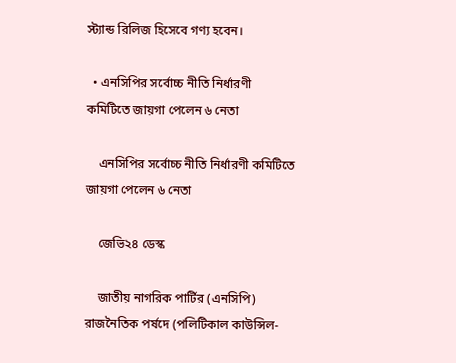স্ট্যান্ড রিলিজ হিসেবে গণ্য হবেন।

  • এনসিপির সর্বোচ্চ নীতি নির্ধারণী কমিটিতে জায়গা পেলেন ৬ নেতা

    এনসিপির সর্বোচ্চ নীতি নির্ধারণী কমিটিতে জায়গা পেলেন ৬ নেতা

    জেভি২৪ ডেস্ক

    জাতীয় নাগরিক পার্টির (এনসিপি) রাজনৈতিক পর্ষদে (পলিটিকাল কাউন্সিল-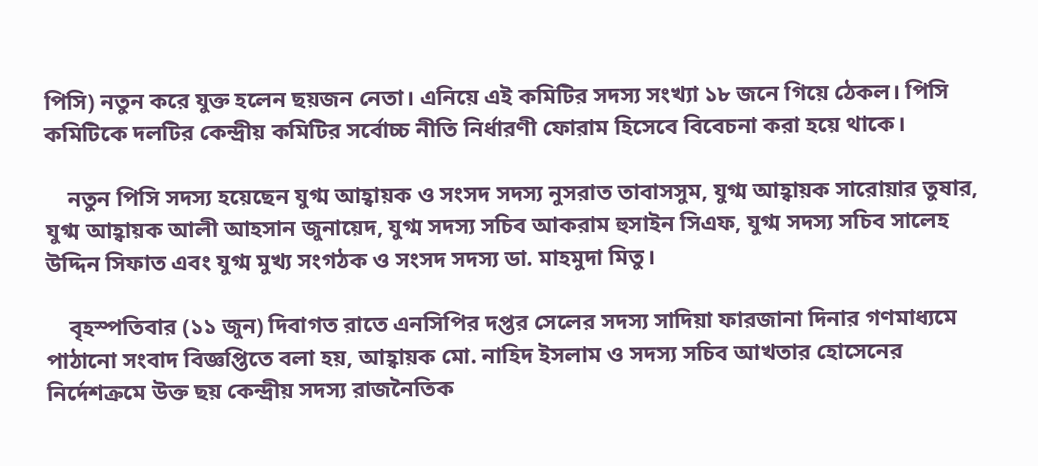পিসি) নতুন করে যুক্ত হলেন ছয়জন নেতা। এনিয়ে এই কমিটির সদস্য সংখ্যা ১৮ জনে গিয়ে ঠেকল। পিসি কমিটিকে দলটির কেন্দ্রীয় কমিটির সর্বোচ্চ নীতি নির্ধারণী ফোরাম হিসেবে বিবেচনা করা হয়ে থাকে।

    নতুন পিসি সদস্য হয়েছেন যুগ্ম আহ্বায়ক ও সংসদ সদস্য নুসরাত তাবাসসুম, যুগ্ম আহ্বায়ক সারোয়ার তুষার, যুগ্ম আহ্বায়ক আলী আহসান জুনায়েদ, যুগ্ম সদস্য সচিব আকরাম হুসাইন সিএফ, যুগ্ম সদস্য সচিব সালেহ উদ্দিন সিফাত এবং যুগ্ম মুখ্য সংগঠক ও সংসদ সদস্য ডা. মাহমুদা মিতু।

    বৃহস্পতিবার (১১ জুন) দিবাগত রাতে এনসিপির দপ্তর সেলের সদস্য সাদিয়া ফারজানা দিনার গণমাধ্যমে পাঠানো সংবাদ বিজ্ঞপ্তিতে বলা হয়, আহ্বায়ক মো. নাহিদ ইসলাম ও সদস্য সচিব আখতার হোসেনের নির্দেশক্রমে উক্ত ছয় কেন্দ্রীয় সদস্য রাজনৈতিক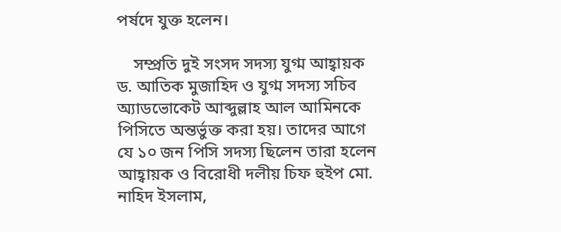পর্ষদে যুক্ত হলেন।

    সম্প্রতি দুই সংসদ সদস্য যুগ্ম আহ্বায়ক ড. আতিক মুজাহিদ ও যুগ্ম সদস্য সচিব অ্যাডভোকেট আব্দুল্লাহ আল আমিনকে পিসিতে অন্তর্ভুক্ত করা হয়। তাদের আগে যে ১০ জন পিসি সদস্য ছিলেন তারা হলেন আহ্বায়ক ও বিরোধী দলীয় চিফ হুইপ মো. নাহিদ ইসলাম,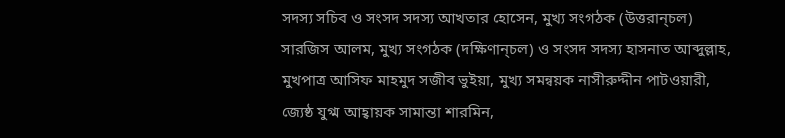সদস্য সচিব ও সংসদ সদস্য আখতার হোসেন, মুখ্য সংগঠক (উত্তরান্চল) সারজিস আলম, মুখ্য সংগঠক (দক্ষিণান্চল) ও সংসদ সদস্য হাসনাত আব্দুল্লাহ, মুখপাত্র আসিফ মাহমুদ সজীব ভুইয়া, মুখ্য সমন্বয়ক নাসীরুদ্দীন পাটওয়ারী, জ্যেষ্ঠ যুগ্ম আহ্বায়ক সামান্তা শারমিন,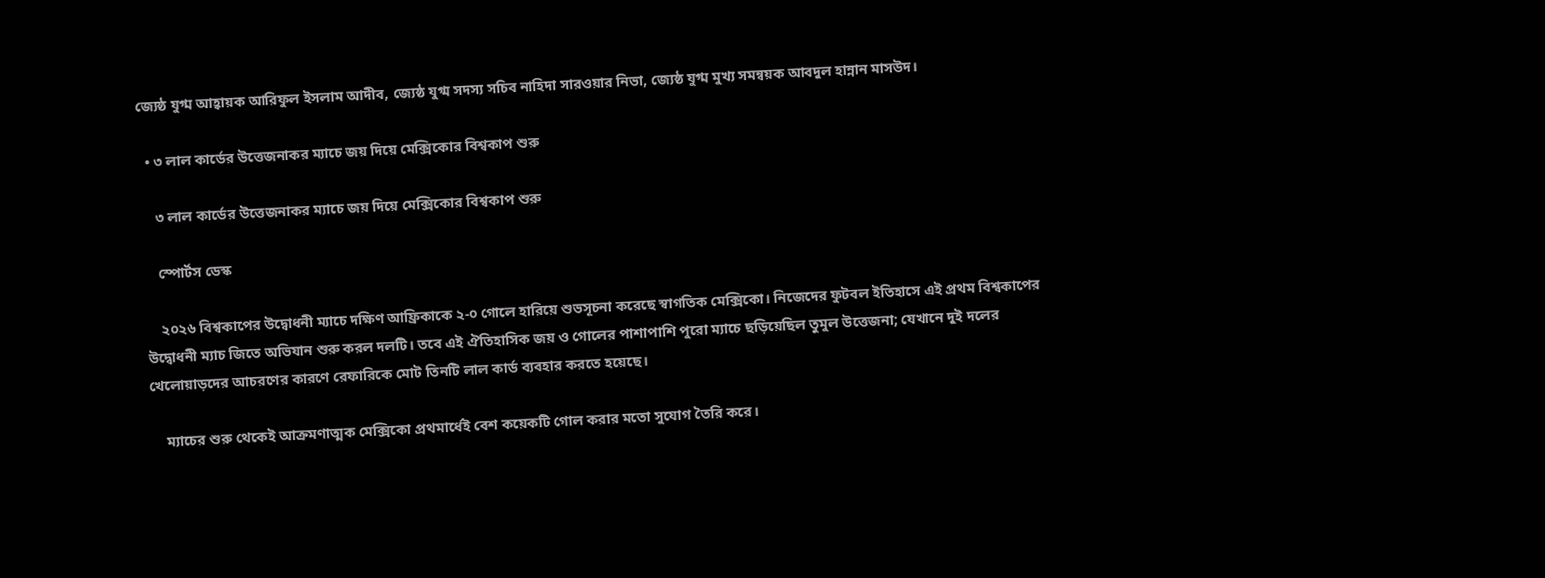জ্যেষ্ঠ যুগ্ম আহ্বায়ক আরিফুল ইসলাম আদীব, জ্যেষ্ঠ যুগ্ম সদস্য সচিব নাহিদা সারওয়ার নিভা, জ্যেষ্ঠ যুগ্ম মুখ্য সমন্বয়ক আবদুল হান্নান মাসউদ।

  • ৩ লাল কার্ডের উত্তেজনাকর ম্যাচে জয় দিয়ে মেক্সিকোর বিশ্বকাপ শুরু

    ৩ লাল কার্ডের উত্তেজনাকর ম্যাচে জয় দিয়ে মেক্সিকোর বিশ্বকাপ শুরু

    স্পোর্টস ডেস্ক

    ২০২৬ বিশ্বকাপের উদ্বোধনী ম্যাচে দক্ষিণ আফ্রিকাকে ২-০ গোলে হারিয়ে শুভসূচনা করেছে স্বাগতিক মেক্সিকো। নিজেদের ফুটবল ইতিহাসে এই প্রথম বিশ্বকাপের উদ্বোধনী ম্যাচ জিতে অভিযান শুরু করল দলটি। তবে এই ঐতিহাসিক জয় ও গোলের পাশাপাশি পুরো ম্যাচে ছড়িয়েছিল তুমুল উত্তেজনা; যেখানে দুই দলের খেলোয়াড়দের আচরণের কারণে রেফারিকে মোট তিনটি লাল কার্ড ব্যবহার করতে হয়েছে।

    ম্যাচের শুরু থেকেই আক্রমণাত্মক মেক্সিকো প্রথমার্ধেই বেশ কয়েকটি গোল করার মতো সুযোগ তৈরি করে।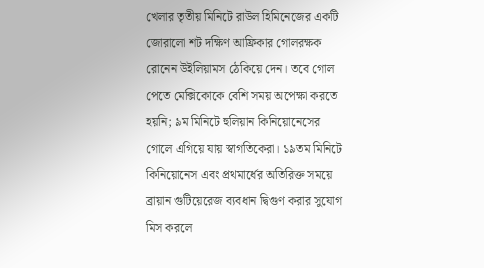খেলার তৃতীয় মিনিটে রাউল হিমিনেজের একটি জোরালো শট দক্ষিণ আফ্রিকার গোলরক্ষক রোনেন উইলিয়ামস ঠেকিয়ে দেন। তবে গোল পেতে মেক্সিকোকে বেশি সময় অপেক্ষা করতে হয়নি; ৯ম মিনিটে হুলিয়ান কিনিয়োনেসের গোলে এগিয়ে যায় স্বাগতিকেরা। ১৯তম মিনিটে কিনিয়োনেস এবং প্রথমার্ধের অতিরিক্ত সময়ে ব্রায়ান গুটিয়েরেজ ব্যবধান দ্বিগুণ করার সুযোগ মিস করলে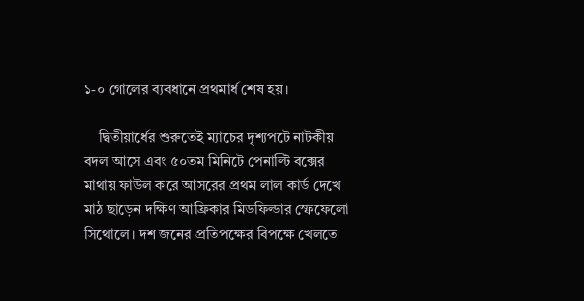১-০ গোলের ব্যবধানে প্রথমার্ধ শেষ হয়।

    দ্বিতীয়ার্ধের শুরুতেই ম্যাচের দৃশ্যপটে নাটকীয় বদল আসে এবং ৫০তম মিনিটে পেনাল্টি বক্সের মাথায় ফাউল করে আসরের প্রথম লাল কার্ড দেখে মাঠ ছাড়েন দক্ষিণ আফ্রিকার মিডফিল্ডার স্ফেফেলো সিথোলে। দশ জনের প্রতিপক্ষের বিপক্ষে খেলতে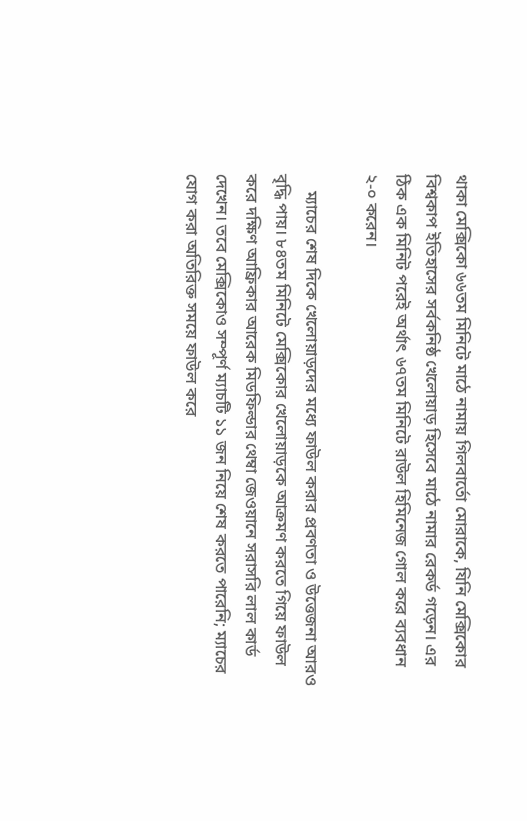থাকা মেক্সিকো ৬৬তম মিনিটে মাঠে নামায় গিলবার্তো মোরাকে, যিনি মেক্সিকোর বিশ্বকাপ ইতিহাসের সর্বকনিষ্ঠ খেলোয়াড় হিসেবে মাঠে নামার রেকর্ড গড়েন। এর ঠিক এক মিনিট পরেই অর্থাৎ ৬৭তম মিনিটে রাউল হিমিনেজ গোল করে ব্যবধান ২-০ করেন।

    ম্যাচের শেষ দিকে খেলোয়াড়দের মধ্যে ফাউল করার প্রবণতা ও উত্তেজনা আরও বৃদ্ধি পায়। ৮৪তম মিনিটে মেক্সিকোর খেলোয়াড়কে আক্রমণ করতে গিয়ে ফাউল করে দক্ষিণ আফ্রিকার আরেক মিডফিল্ডার থেম্বা জেওয়ানে সরাসরি লাল কার্ড দেখেন। তবে মেক্সিকোও সম্পূর্ণ ম্যাচটি ১১ জন নিয়ে শেষ করতে পারেনি; ম্যাচের যোগ করা অতিরিক্ত সময়ে ফাউল করে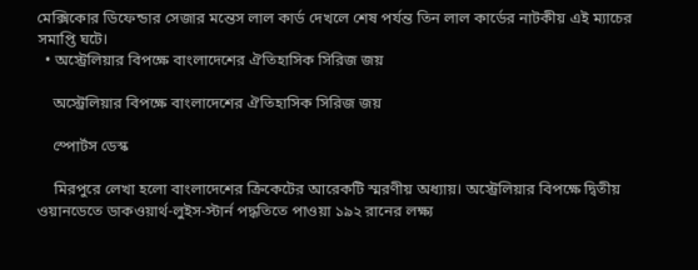মেক্সিকোর ডিফেন্ডার সেজার মন্তেস লাল কার্ড দেখলে শেষ পর্যন্ত তিন লাল কার্ডের নাটকীয় এই ম্যাচের সমাপ্তি ঘটে।
  • অস্ট্রেলিয়ার বিপক্ষে বাংলাদেশের ঐতিহাসিক সিরিজ জয়

    অস্ট্রেলিয়ার বিপক্ষে বাংলাদেশের ঐতিহাসিক সিরিজ জয়

    স্পোর্টস ডেস্ক

    মিরপুরে লেখা হলো বাংলাদেশের ক্রিকেটের আরেকটি স্মরণীয় অধ্যায়। অস্ট্রেলিয়ার বিপক্ষে দ্বিতীয় ওয়ানডেতে ডাকওয়ার্থ-লুইস-স্টার্ন পদ্ধতিতে পাওয়া ১৯২ রানের লক্ষ্য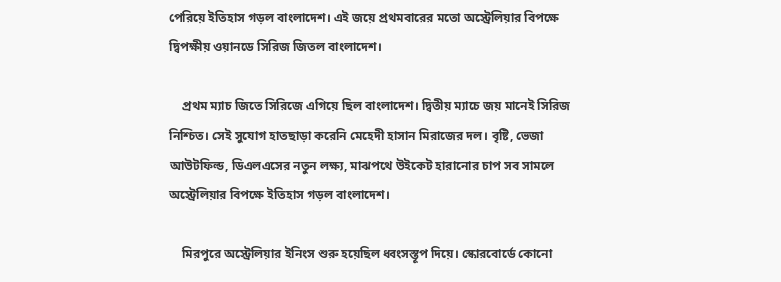পেরিয়ে ইতিহাস গড়ল বাংলাদেশ। এই জয়ে প্রথমবারের মতো অস্ট্রেলিয়ার বিপক্ষে দ্বিপক্ষীয় ওয়ানডে সিরিজ জিতল বাংলাদেশ।

    প্রথম ম্যাচ জিতে সিরিজে এগিয়ে ছিল বাংলাদেশ। দ্বিতীয় ম্যাচে জয় মানেই সিরিজ নিশ্চিত। সেই সুযোগ হাতছাড়া করেনি মেহেদী হাসান মিরাজের দল। বৃষ্টি, ভেজা আউটফিল্ড, ডিএলএসের নতুন লক্ষ্য, মাঝপথে উইকেট হারানোর চাপ সব সামলে অস্ট্রেলিয়ার বিপক্ষে ইতিহাস গড়ল বাংলাদেশ।

    মিরপুরে অস্ট্রেলিয়ার ইনিংস শুরু হয়েছিল ধ্বংসস্তূপ দিয়ে। স্কোরবোর্ডে কোনো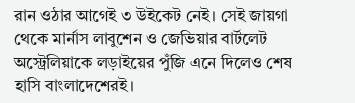রান ওঠার আগেই ৩ উইকেট নেই। সেই জায়গা থেকে মার্নাস লাবুশেন ও জেভিয়ার বার্টলেট অস্ট্রেলিয়াকে লড়াইয়ের পুঁজি এনে দিলেও শেষ হাসি বাংলাদেশেরই।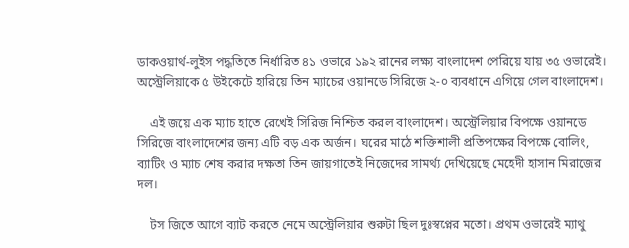ডাকওয়ার্থ-লুইস পদ্ধতিতে নির্ধারিত ৪১ ওভারে ১৯২ রানের লক্ষ্য বাংলাদেশ পেরিয়ে যায় ৩৫ ওভারেই। অস্ট্রেলিয়াকে ৫ উইকেটে হারিয়ে তিন ম্যাচের ওয়ানডে সিরিজে ২-০ ব্যবধানে এগিয়ে গেল বাংলাদেশ।

    এই জয়ে এক ম্যাচ হাতে রেখেই সিরিজ নিশ্চিত করল বাংলাদেশ। অস্ট্রেলিয়ার বিপক্ষে ওয়ানডে সিরিজে বাংলাদেশের জন্য এটি বড় এক অর্জন। ঘরের মাঠে শক্তিশালী প্রতিপক্ষের বিপক্ষে বোলিং, ব্যাটিং ও ম্যাচ শেষ করার দক্ষতা তিন জায়গাতেই নিজেদের সামর্থ্য দেখিয়েছে মেহেদী হাসান মিরাজের দল।

    টস জিতে আগে ব্যাট করতে নেমে অস্ট্রেলিয়ার শুরুটা ছিল দুঃস্বপ্নের মতো। প্রথম ওভারেই ম্যাথু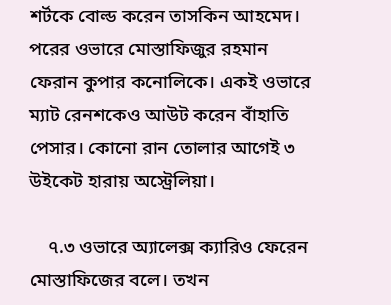শর্টকে বোল্ড করেন তাসকিন আহমেদ। পরের ওভারে মোস্তাফিজুর রহমান ফেরান কুপার কনোলিকে। একই ওভারে ম্যাট রেনশকেও আউট করেন বাঁহাতি পেসার। কোনো রান তোলার আগেই ৩ উইকেট হারায় অস্ট্রেলিয়া।

    ৭.৩ ওভারে অ্যালেক্স ক্যারিও ফেরেন মোস্তাফিজের বলে। তখন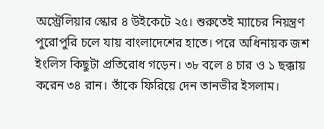অস্ট্রেলিয়ার স্কোর ৪ উইকেটে ২৫। শুরুতেই ম্যাচের নিয়ন্ত্রণ পুরোপুরি চলে যায় বাংলাদেশের হাতে। পরে অধিনায়ক জশ ইংলিস কিছুটা প্রতিরোধ গড়েন। ৩৮ বলে ৪ চার ও ১ ছক্কায় করেন ৩৪ রান। তাঁকে ফিরিয়ে দেন তানভীর ইসলাম।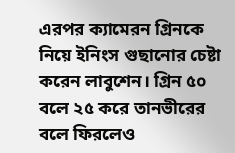এরপর ক্যামেরন গ্রিনকে নিয়ে ইনিংস গুছানোর চেষ্টা করেন লাবুশেন। গ্রিন ৫০ বলে ২৫ করে তানভীরের বলে ফিরলেও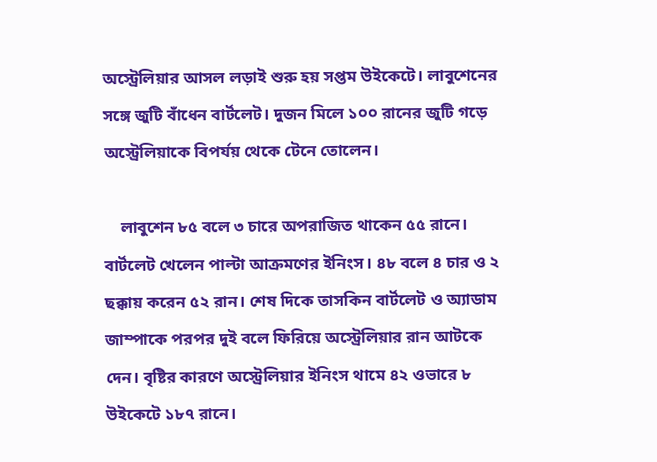অস্ট্রেলিয়ার আসল লড়াই শুরু হয় সপ্তম উইকেটে। লাবুশেনের সঙ্গে জুটি বাঁধেন বার্টলেট। দুজন মিলে ১০০ রানের জুটি গড়ে অস্ট্রেলিয়াকে বিপর্যয় থেকে টেনে তোলেন।

    লাবুশেন ৮৫ বলে ৩ চারে অপরাজিত থাকেন ৫৫ রানে। বার্টলেট খেলেন পাল্টা আক্রমণের ইনিংস। ৪৮ বলে ৪ চার ও ২ ছক্কায় করেন ৫২ রান। শেষ দিকে তাসকিন বার্টলেট ও অ্যাডাম জাম্পাকে পরপর দুই বলে ফিরিয়ে অস্ট্রেলিয়ার রান আটকে দেন। বৃষ্টির কারণে অস্ট্রেলিয়ার ইনিংস থামে ৪২ ওভারে ৮ উইকেটে ১৮৭ রানে।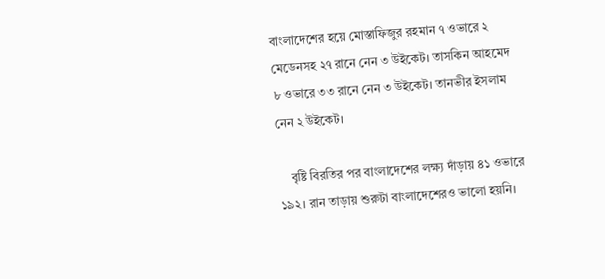বাংলাদেশের হয়ে মোস্তাফিজুর রহমান ৭ ওভারে ২ মেডেনসহ ২৭ রানে নেন ৩ উইকেট। তাসকিন আহমেদ ৮ ওভারে ৩৩ রানে নেন ৩ উইকেট। তানভীর ইসলাম নেন ২ উইকেট।

    বৃষ্টি বিরতির পর বাংলাদেশের লক্ষ্য দাঁড়ায় ৪১ ওভারে ১৯২। রান তাড়ায় শুরুটা বাংলাদেশেরও ভালো হয়নি।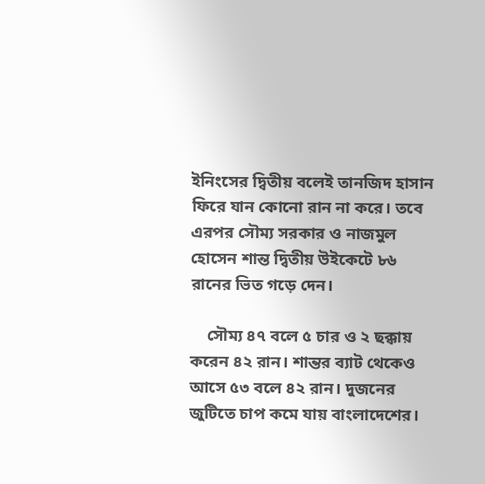ইনিংসের দ্বিতীয় বলেই তানজিদ হাসান ফিরে যান কোনো রান না করে। তবে এরপর সৌম্য সরকার ও নাজমুল হোসেন শান্ত দ্বিতীয় উইকেটে ৮৬ রানের ভিত গড়ে দেন।

    সৌম্য ৪৭ বলে ৫ চার ও ২ ছক্কায় করেন ৪২ রান। শান্তর ব্যাট থেকেও আসে ৫৩ বলে ৪২ রান। দুজনের জুটিতে চাপ কমে যায় বাংলাদেশের।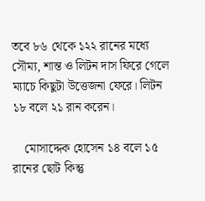তবে ৮৬ থেকে ১২২ রানের মধ্যে সৌম্য, শান্ত ও লিটন দাস ফিরে গেলে ম্যাচে কিছুটা উত্তেজনা ফেরে। লিটন ১৮ বলে ২১ রান করেন।

    মোসাদ্দেক হোসেন ১৪ বলে ১৫ রানের ছোট কিন্তু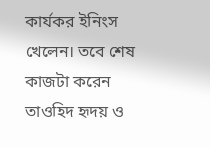কার্যকর ইনিংস খেলেন। তবে শেষ কাজটা করেন তাওহিদ হৃদয় ও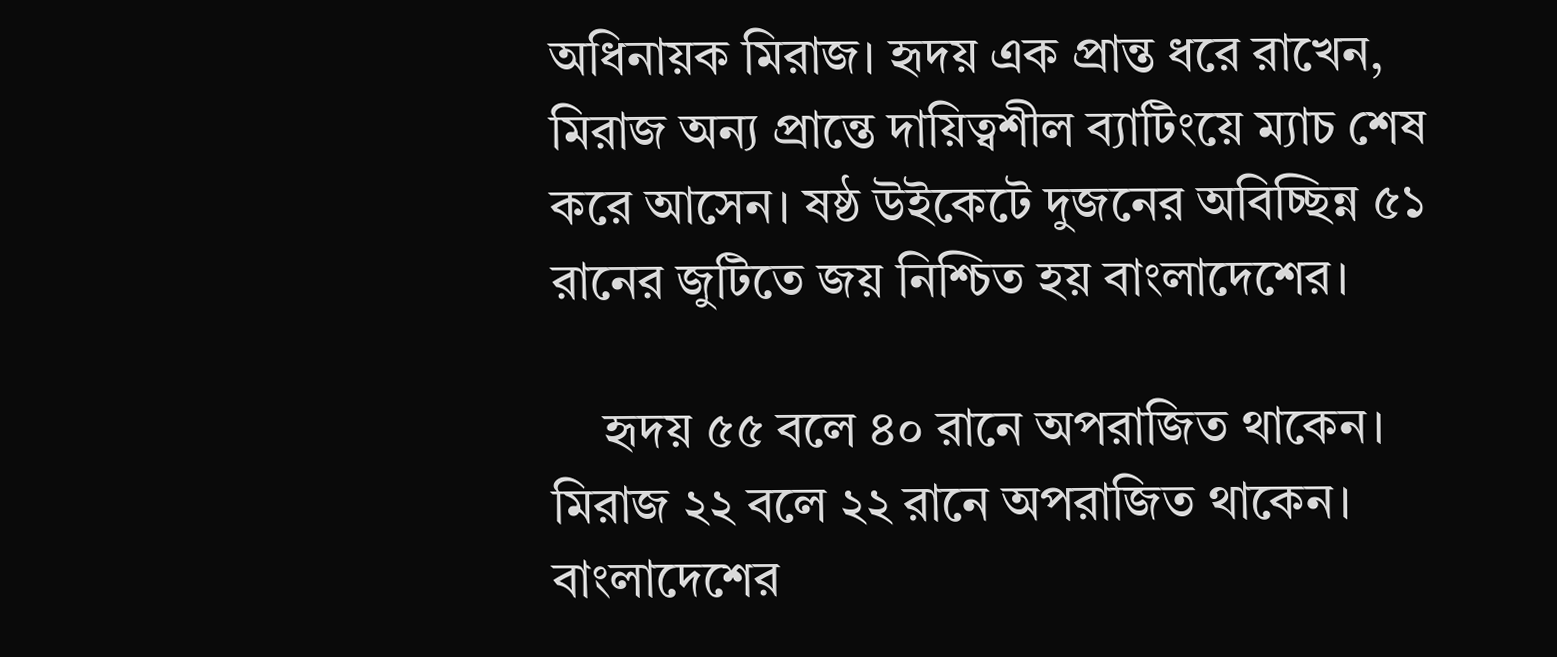অধিনায়ক মিরাজ। হৃদয় এক প্রান্ত ধরে রাখেন, মিরাজ অন্য প্রান্তে দায়িত্বশীল ব্যাটিংয়ে ম্যাচ শেষ করে আসেন। ষষ্ঠ উইকেটে দুজনের অবিচ্ছিন্ন ৫১ রানের জুটিতে জয় নিশ্চিত হয় বাংলাদেশের।

    হৃদয় ৫৫ বলে ৪০ রানে অপরাজিত থাকেন। মিরাজ ২২ বলে ২২ রানে অপরাজিত থাকেন। বাংলাদেশের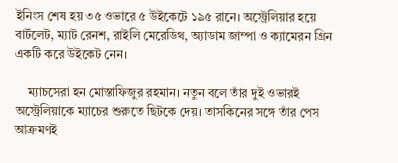ইনিংস শেষ হয় ৩৫ ওভারে ৫ উইকেটে ১৯৫ রানে। অস্ট্রেলিয়ার হয়ে বার্টলেট, ম্যাট রেনশ, রাইলি মেরেডিথ, অ্যাডাম জাম্পা ও ক্যামেরন গ্রিন একটি করে উইকেট নেন।

    ম্যাচসেরা হন মোস্তাফিজুর রহমান। নতুন বলে তাঁর দুই ওভারই অস্ট্রেলিয়াকে ম্যাচের শুরুতে ছিটকে দেয়। তাসকিনের সঙ্গে তাঁর পেস আক্রমণই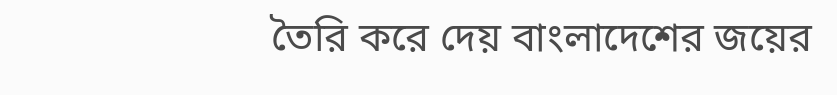তৈরি করে দেয় বাংলাদেশের জয়ের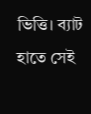ভিত্তি। ব্যাট হাতে সেই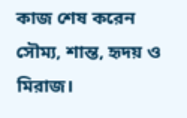কাজ শেষ করেন সৌম্য, শান্ত, হৃদয় ও মিরাজ।